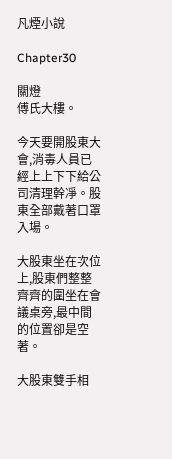凡煙小說

Chapter30

關燈
傅氏大樓。

今天要開股東大會,消毒人員已經上上下下給公司清理幹凈。股東全部戴著口罩入場。

大股東坐在次位上,股東們整整齊齊的圍坐在會議桌旁,最中間的位置卻是空著。

大股東雙手相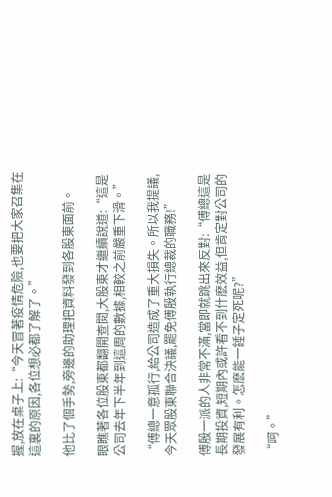握,放在桌子上:“今天冒著疫情危險,也要把大家召集在這裏的原因,各位想必都了解了。”

他比了個手勢,旁邊的助理把資料發到各股東面前。

眼瞧著各位股東都翻開查閱,大股東才繼續說道:“這是公司去年下半年到這周的數據,相較之前嚴重下滑。”

“傅總一意孤行,給公司造成了重大損失。所以我提議,今天眾股東聯合決議,罷免傅殷執行總裁的職務!”

傅殷一派的人非常不滿,當即就跳出來反對:“傅總這是長期投資,短期內或許看不到什麽效益,但肯定對公司的發展有利。怎麽能一錘子定死呢?”

“呵。”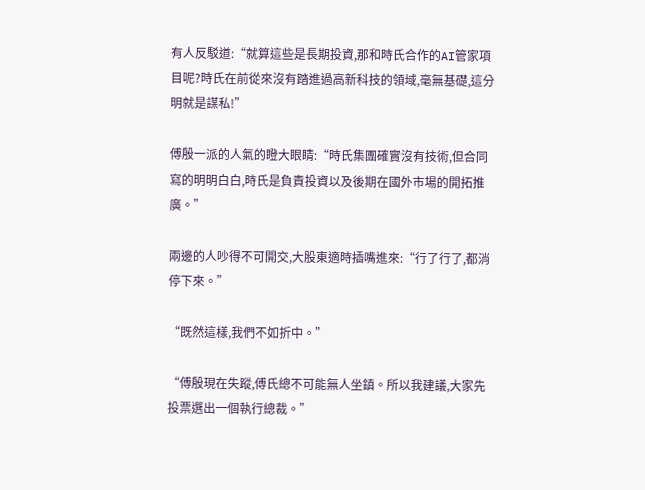有人反駁道:“就算這些是長期投資,那和時氏合作的AI管家項目呢?時氏在前從來沒有踏進過高新科技的領域,毫無基礎,這分明就是謀私!”

傅殷一派的人氣的瞪大眼睛:“時氏集團確實沒有技術,但合同寫的明明白白,時氏是負責投資以及後期在國外市場的開拓推廣。”

兩邊的人吵得不可開交,大股東適時插嘴進來:“行了行了,都消停下來。”

“既然這樣,我們不如折中。”

“傅殷現在失蹤,傅氏總不可能無人坐鎮。所以我建議,大家先投票選出一個執行總裁。”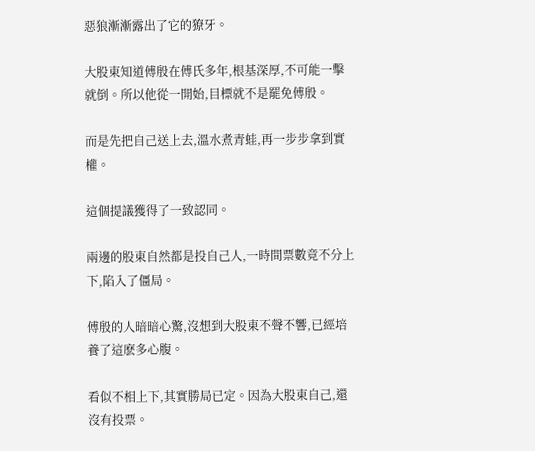惡狼漸漸露出了它的獠牙。

大股東知道傅殷在傅氏多年,根基深厚,不可能一擊就倒。所以他從一開始,目標就不是罷免傅殷。

而是先把自己送上去,溫水煮青蛙,再一步步拿到實權。

這個提議獲得了一致認同。

兩邊的股東自然都是投自己人,一時間票數竟不分上下,陷入了僵局。

傅殷的人暗暗心驚,沒想到大股東不聲不響,已經培養了這麽多心腹。

看似不相上下,其實勝局已定。因為大股東自己,還沒有投票。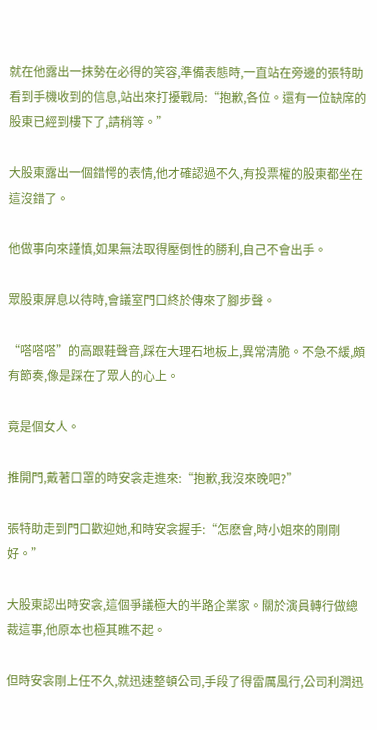就在他露出一抹勢在必得的笑容,準備表態時,一直站在旁邊的張特助看到手機收到的信息,站出來打擾戰局:“抱歉,各位。還有一位缺席的股東已經到樓下了,請稍等。”

大股東露出一個錯愕的表情,他才確認過不久,有投票權的股東都坐在這沒錯了。

他做事向來謹慎,如果無法取得壓倒性的勝利,自己不會出手。

眾股東屏息以待時,會議室門口終於傳來了腳步聲。

“嗒嗒嗒”的高跟鞋聲音,踩在大理石地板上,異常清脆。不急不緩,頗有節奏,像是踩在了眾人的心上。

竟是個女人。

推開門,戴著口罩的時安衾走進來:“抱歉,我沒來晚吧?”

張特助走到門口歡迎她,和時安衾握手:“怎麽會,時小姐來的剛剛好。”

大股東認出時安衾,這個爭議極大的半路企業家。關於演員轉行做總裁這事,他原本也極其瞧不起。

但時安衾剛上任不久,就迅速整頓公司,手段了得雷厲風行,公司利潤迅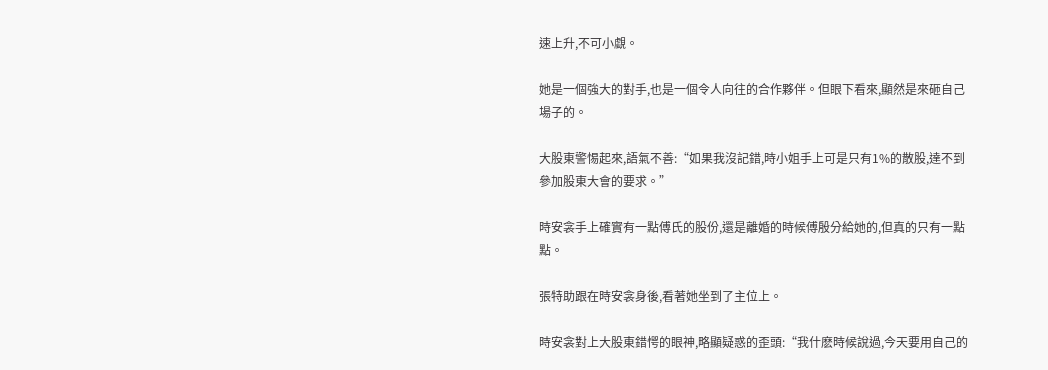速上升,不可小覷。

她是一個強大的對手,也是一個令人向往的合作夥伴。但眼下看來,顯然是來砸自己場子的。

大股東警惕起來,語氣不善:“如果我沒記錯,時小姐手上可是只有1%的散股,達不到參加股東大會的要求。”

時安衾手上確實有一點傅氏的股份,還是離婚的時候傅殷分給她的,但真的只有一點點。

張特助跟在時安衾身後,看著她坐到了主位上。

時安衾對上大股東錯愕的眼神,略顯疑惑的歪頭:“我什麽時候說過,今天要用自己的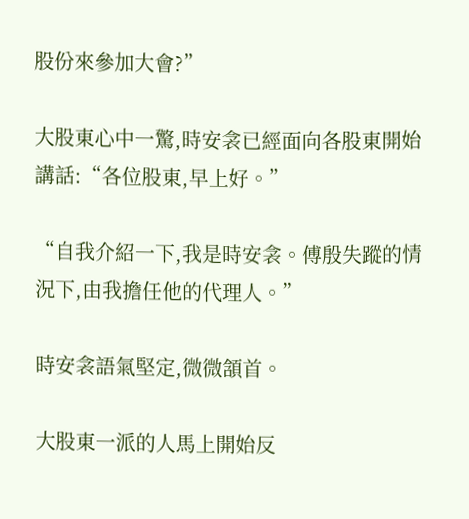股份來參加大會?”

大股東心中一驚,時安衾已經面向各股東開始講話:“各位股東,早上好。”

“自我介紹一下,我是時安衾。傅殷失蹤的情況下,由我擔任他的代理人。”

時安衾語氣堅定,微微頷首。

大股東一派的人馬上開始反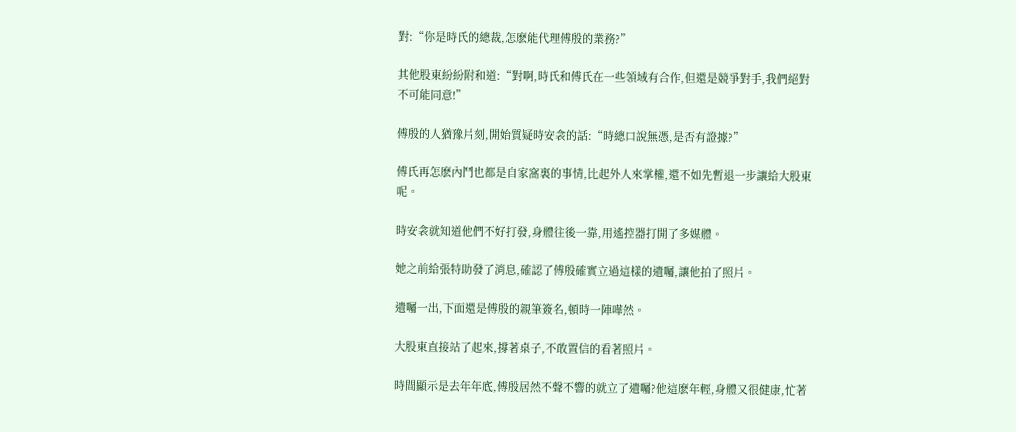對:“你是時氏的總裁,怎麽能代理傅殷的業務?”

其他股東紛紛附和道:“對啊,時氏和傅氏在一些領域有合作,但還是競爭對手,我們絕對不可能同意!”

傅殷的人猶豫片刻,開始質疑時安衾的話:“時總口說無憑,是否有證據?”

傅氏再怎麽內鬥也都是自家窩裏的事情,比起外人來掌權,還不如先暫退一步讓給大股東呢。

時安衾就知道他們不好打發,身體往後一靠,用遙控器打開了多媒體。

她之前給張特助發了消息,確認了傅殷確實立過這樣的遺囑,讓他拍了照片。

遺囑一出,下面還是傅殷的親筆簽名,頓時一陣嘩然。

大股東直接站了起來,撐著桌子,不敢置信的看著照片。

時間顯示是去年年底,傅殷居然不聲不響的就立了遺囑?他這麽年輕,身體又很健康,忙著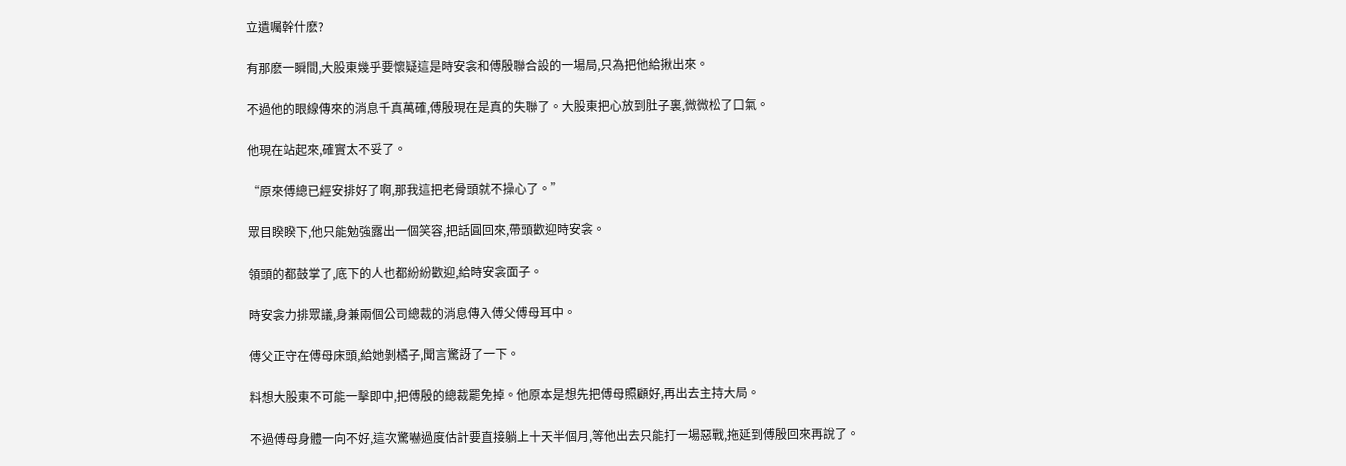立遺囑幹什麽?

有那麽一瞬間,大股東幾乎要懷疑這是時安衾和傅殷聯合設的一場局,只為把他給揪出來。

不過他的眼線傳來的消息千真萬確,傅殷現在是真的失聯了。大股東把心放到肚子裏,微微松了口氣。

他現在站起來,確實太不妥了。

“原來傅總已經安排好了啊,那我這把老骨頭就不操心了。”

眾目睽睽下,他只能勉強露出一個笑容,把話圓回來,帶頭歡迎時安衾。

領頭的都鼓掌了,底下的人也都紛紛歡迎,給時安衾面子。

時安衾力排眾議,身兼兩個公司總裁的消息傳入傅父傅母耳中。

傅父正守在傅母床頭,給她剝橘子,聞言驚訝了一下。

料想大股東不可能一擊即中,把傅殷的總裁罷免掉。他原本是想先把傅母照顧好,再出去主持大局。

不過傅母身體一向不好,這次驚嚇過度估計要直接躺上十天半個月,等他出去只能打一場惡戰,拖延到傅殷回來再說了。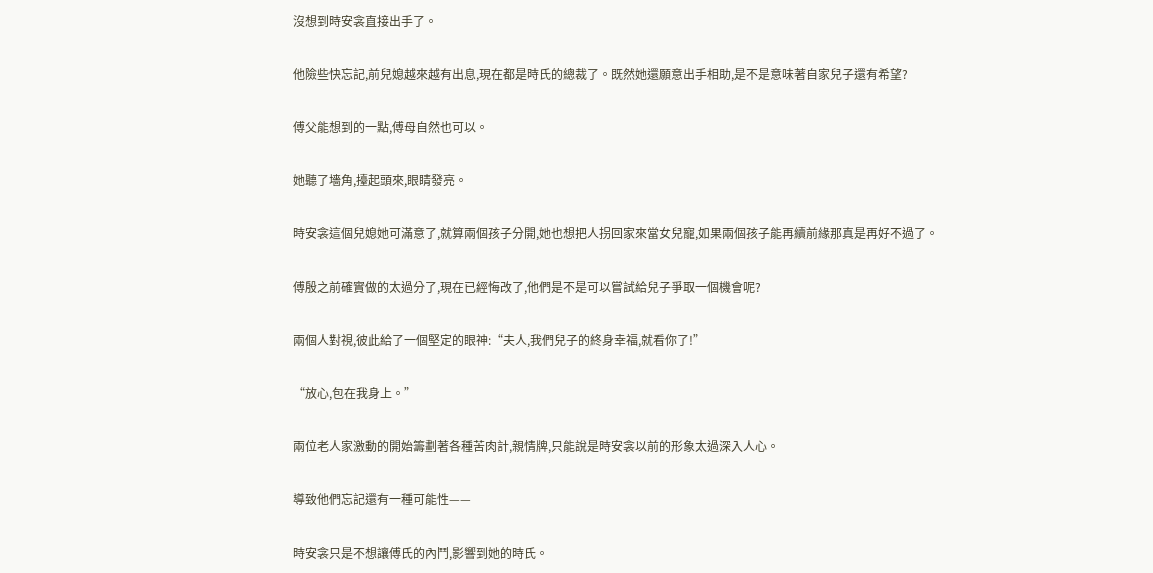沒想到時安衾直接出手了。

他險些快忘記,前兒媳越來越有出息,現在都是時氏的總裁了。既然她還願意出手相助,是不是意味著自家兒子還有希望?

傅父能想到的一點,傅母自然也可以。

她聽了墻角,擡起頭來,眼睛發亮。

時安衾這個兒媳她可滿意了,就算兩個孩子分開,她也想把人拐回家來當女兒寵,如果兩個孩子能再續前緣那真是再好不過了。

傅殷之前確實做的太過分了,現在已經悔改了,他們是不是可以嘗試給兒子爭取一個機會呢?

兩個人對視,彼此給了一個堅定的眼神:“夫人,我們兒子的終身幸福,就看你了!”

“放心,包在我身上。”

兩位老人家激動的開始籌劃著各種苦肉計,親情牌,只能說是時安衾以前的形象太過深入人心。

導致他們忘記還有一種可能性——

時安衾只是不想讓傅氏的內鬥,影響到她的時氏。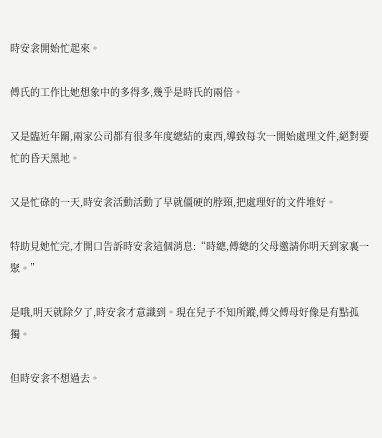時安衾開始忙起來。

傅氏的工作比她想象中的多得多,幾乎是時氏的兩倍。

又是臨近年關,兩家公司都有很多年度總結的東西,導致每次一開始處理文件,絕對要忙的昏天黑地。

又是忙碌的一天,時安衾活動活動了早就僵硬的脖頸,把處理好的文件堆好。

特助見她忙完,才開口告訴時安衾這個消息:“時總,傅總的父母邀請你明天到家裏一聚。”

是哦,明天就除夕了,時安衾才意識到。現在兒子不知所蹤,傅父傅母好像是有點孤獨。

但時安衾不想過去。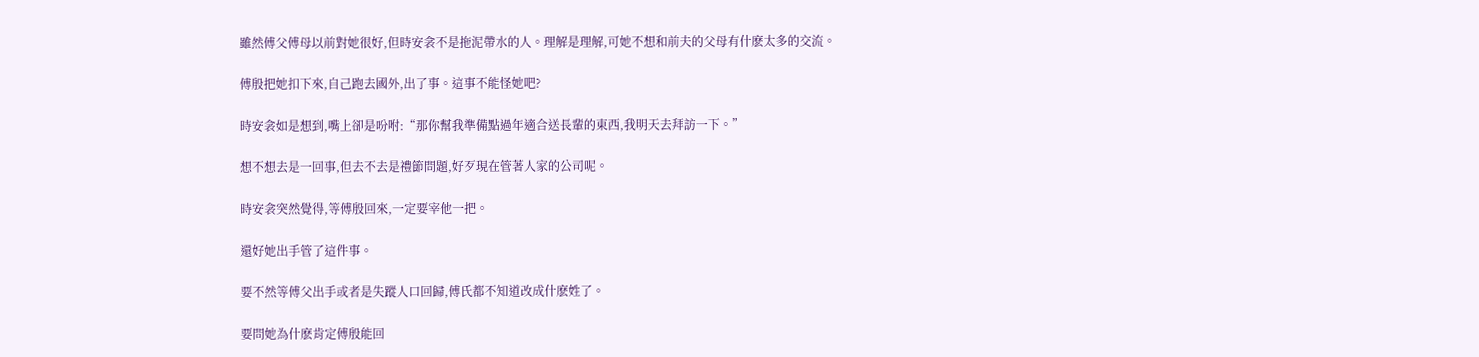雖然傅父傅母以前對她很好,但時安衾不是拖泥帶水的人。理解是理解,可她不想和前夫的父母有什麽太多的交流。

傅殷把她扣下來,自己跑去國外,出了事。這事不能怪她吧?

時安衾如是想到,嘴上卻是吩咐:“那你幫我準備點過年適合送長輩的東西,我明天去拜訪一下。”

想不想去是一回事,但去不去是禮節問題,好歹現在管著人家的公司呢。

時安衾突然覺得,等傅殷回來,一定要宰他一把。

還好她出手管了這件事。

要不然等傅父出手或者是失蹤人口回歸,傅氏都不知道改成什麽姓了。

要問她為什麽肯定傅殷能回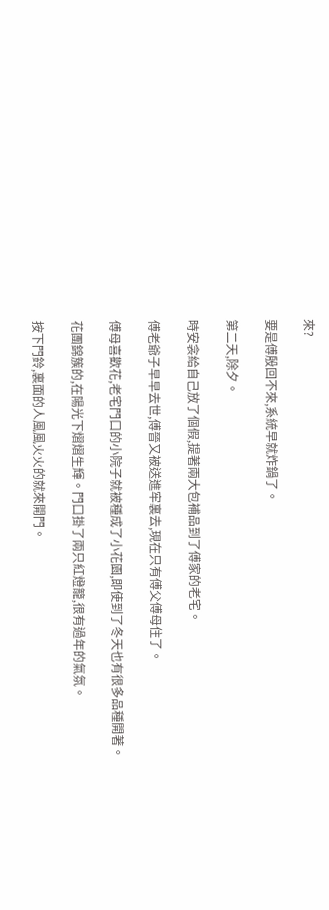來?

要是傅殷回不來,系統早就炸鍋了。

第二天,除夕。

時安衾給自己放了個假,提著兩大包補品到了傅家的老宅。

傅老爺子早早去世,傅晉又被送進牢裏去,現在只有傅父傅母住了。

傅母喜歡花,老宅門口的小院子就被種成了小花園,即使到了冬天也有很多品種開著。

花團錦簇的,在陽光下熠熠生輝。門口掛了兩只紅燈籠,很有過年的氣氛。

按下門鈴,裏面的人風風火火的就來開門。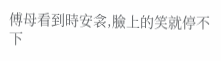傅母看到時安衾,臉上的笑就停不下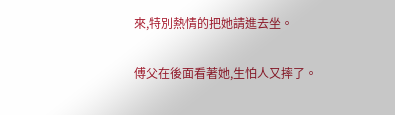來,特別熱情的把她請進去坐。

傅父在後面看著她,生怕人又摔了。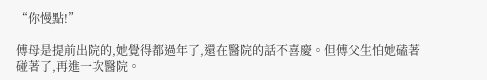“你慢點!”

傅母是提前出院的,她覺得都過年了,還在醫院的話不喜慶。但傅父生怕她磕著碰著了,再進一次醫院。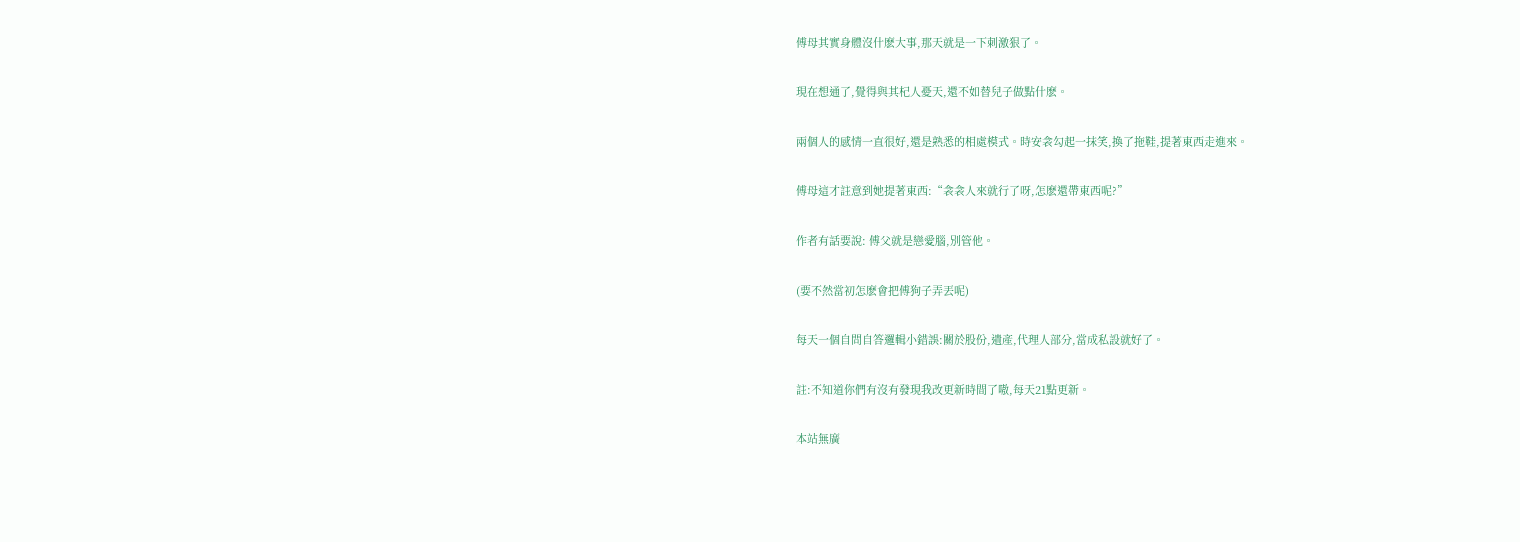傅母其實身體沒什麽大事,那天就是一下刺激狠了。

現在想通了,覺得與其杞人憂天,還不如替兒子做點什麽。

兩個人的感情一直很好,還是熟悉的相處模式。時安衾勾起一抹笑,換了拖鞋,提著東西走進來。

傅母這才註意到她提著東西:“衾衾人來就行了呀,怎麽還帶東西呢?”

作者有話要說: 傅父就是戀愛腦,別管他。

(要不然當初怎麽會把傅狗子弄丟呢)

每天一個自問自答邏輯小錯誤:關於股份,遺產,代理人部分,當成私設就好了。

註:不知道你們有沒有發現我改更新時間了嗷,每天21點更新。

本站無廣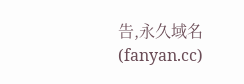告,永久域名(fanyan.cc)